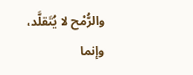والرُّمْح لا يُتَقلَّد، وإنما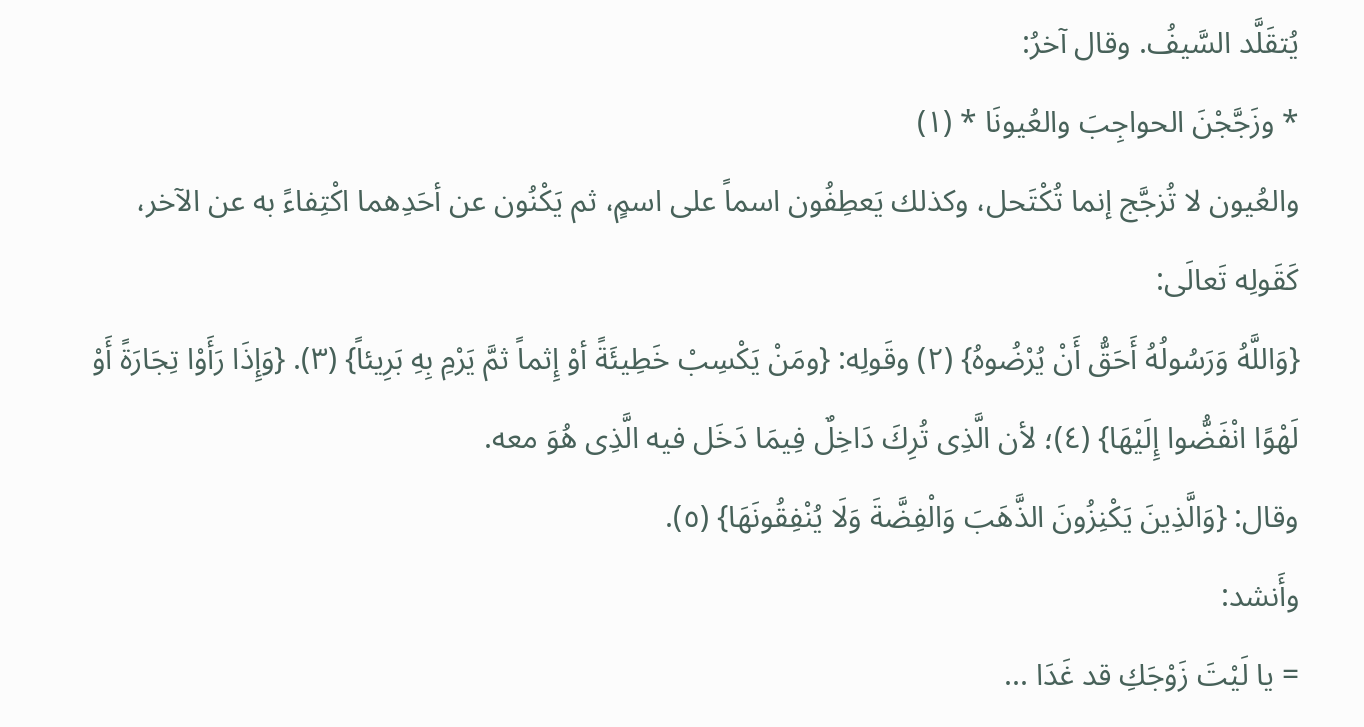يُتقَلَّد السَّيفُ. وقال آخرُ:
* وزَجَّجْنَ الحواجِبَ والعُيونَا * (١)
والعُيون لا تُزجَّج إنما تُكْتَحل، وكذلك يَعطِفُون اسماً على اسمٍ، ثم يَكْنُون عن أحَدِهما اكْتِفاءً به عن الآخر، كَقَولِه تَعالَى:
{وَاللَّهُ وَرَسُولُهُ أَحَقُّ أَنْ يُرْضُوهُ} (٢) وقَولِه: {ومَنْ يَكْسِبْ خَطِيئَةً أوْ إِثماً ثمَّ يَرْمِ بِهِ بَرِيئاً} (٣). {وَإِذَا رَأَوْا تِجَارَةً أَوْ لَهْوًا انْفَضُّوا إِلَيْهَا} (٤)؛ لأن الَّذِى تُرِكَ دَاخِلٌ فِيمَا دَخَل فيه الَّذِى هُوَ معه.
وقال: {وَالَّذِينَ يَكْنِزُونَ الذَّهَبَ وَالْفِضَّةَ وَلَا يُنْفِقُونَهَا} (٥).
وأَنشد:
= يا لَيْتَ زَوْجَكِ قد غَدَا ...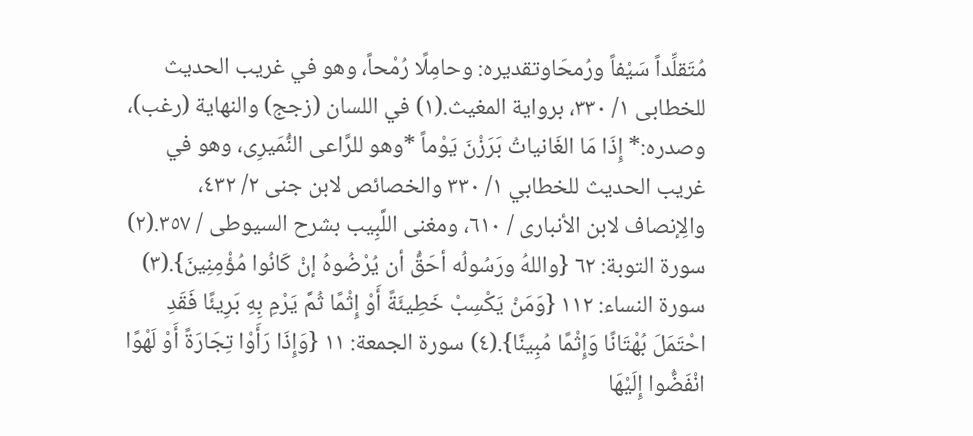مُتَقلِّداً سَيْفاً ورُمحَاوتقديره: وحامِلًا رُمْحاً، وهو في غريب الحديث للخطابى ١/ ٣٣٠، برواية المغيث.(١) في اللسان (زجج) والنهاية (رغب)، وصدره:* إِذَا مَا الغَانياتُ بَرَزْنَ يَوْماً *وهو للرَّاعى النُّمَيرِى، وهو في غريب الحديث للخطابي ١/ ٣٣٠ والخصائص لابن جنى ٢/ ٤٣٢، والِإنصاف لابن الأنبارى / ٦١٠، ومغنى اللَّبِيب بشرح السيوطى / ٣٥٧.(٢) سورة التوبة: ٦٢ {واللهُ ورَسُولُه أحَقُّ أن يُرْضُوهُ إنْ كَانُوا مُؤْمِنِينَ}.(٣) سورة النساء: ١١٢ {وَمَنْ يَكْسِبْ خَطِيئَةً أَوْ إِثْمًا ثُمَّ يَرْمِ بِهِ بَرِيئًا فَقَدِ احْتَمَلَ بُهْتَانًا وَإِثْمًا مُبِينًا}.(٤) سورة الجمعة: ١١ {وَإِذَا رَأَوْا تِجَارَةً أَوْ لَهْوًا انْفَضُّوا إِلَيْهَا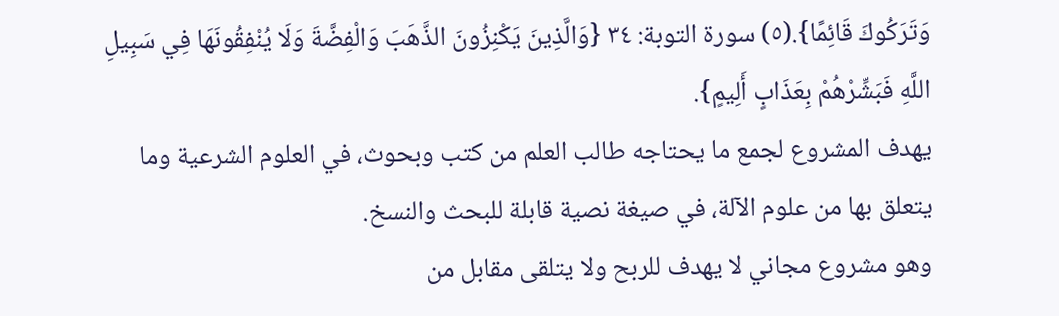وَتَرَكُوكَ قَائِمًا}.(٥) سورة التوبة: ٣٤ {وَالَّذِينَ يَكْنِزُونَ الذَّهَبَ وَالْفِضَّةَ وَلَا يُنْفِقُونَهَا فِي سَبِيلِ اللَّهِ فَبَشِّرْهُمْ بِعَذَابٍ أَلِيمٍ}.
يهدف المشروع لجمع ما يحتاجه طالب العلم من كتب وبحوث، في العلوم الشرعية وما يتعلق بها من علوم الآلة، في صيغة نصية قابلة للبحث والنسخ.
وهو مشروع مجاني لا يهدف للربح ولا يتلقى مقابل من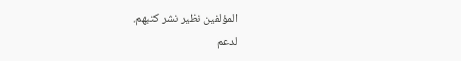المؤلفين نظير نشر كتبهم.
لدعم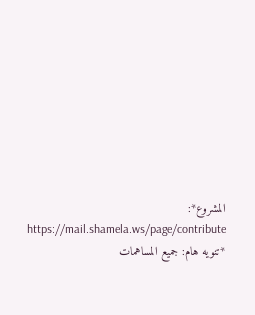المشروع*: https://mail.shamela.ws/page/contribute
*تنويه هام: جميع المساهمات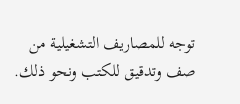توجه للمصاريف التشغيلية من صف وتدقيق للكتب ونحو ذلك.